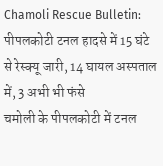Chamoli Rescue Bulletin: पीपलकोटी टनल हादसे में 15 घंटे से रेस्क्यू जारी, 14 घायल अस्पताल में, 3 अभी भी फंसे
चमोली के पीपलकोटी में टनल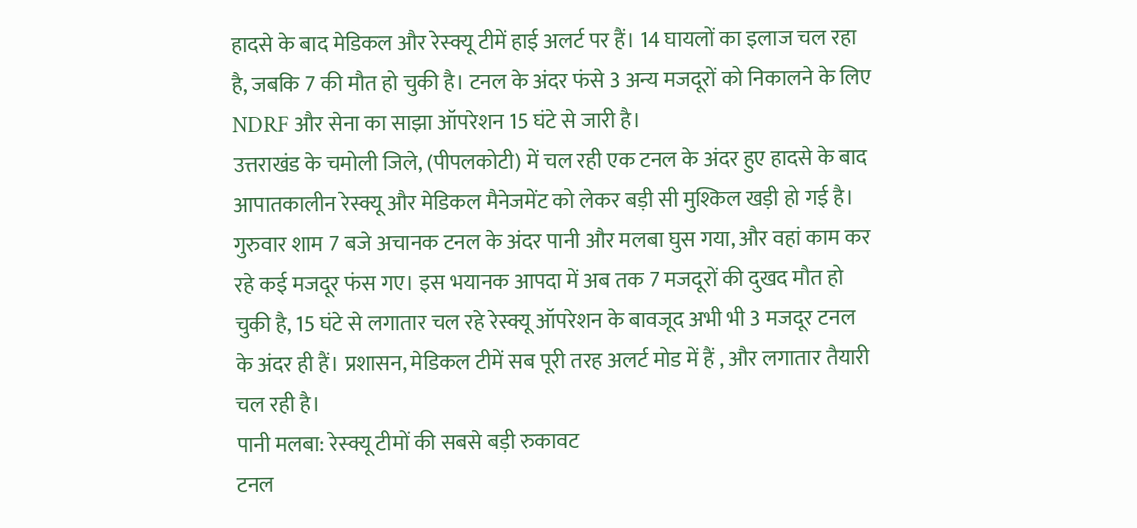हादसे के बाद मेडिकल और रेस्क्यू टीमें हाई अलर्ट पर हैं। 14 घायलों का इलाज चल रहा है, जबकि 7 की मौत हो चुकी है। टनल के अंदर फंसे 3 अन्य मजदूरों को निकालने के लिए NDRF और सेना का साझा ऑपरेशन 15 घंटे से जारी है।
उत्तराखंड के चमोली जिले, (पीपलकोटी) में चल रही एक टनल के अंदर हुए हादसे के बाद आपातकालीन रेस्क्यू और मेडिकल मैनेजमेंट को लेकर बड़ी सी मुश्किल खड़ी हो गई है। गुरुवार शाम 7 बजे अचानक टनल के अंदर पानी और मलबा घुस गया, और वहां काम कर रहे कई मजदूर फंस गए। इस भयानक आपदा में अब तक 7 मजदूरों की दुखद मौत हो चुकी है, 15 घंटे से लगातार चल रहे रेस्क्यू ऑपरेशन के बावजूद अभी भी 3 मजदूर टनल के अंदर ही हैं। प्रशासन, मेडिकल टीमें सब पूरी तरह अलर्ट मोड में हैं , और लगातार तैयारी चल रही है।
पानी मलबा: रेस्क्यू टीमों की सबसे बड़ी रुकावट
टनल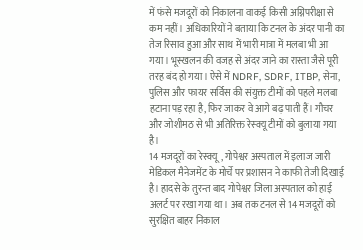में फंसे मजदूरों को निकालना वाकई किसी अग्निपरीक्षा से कम नहीं। अधिकारियों ने बताया कि टनल के अंदर पानी का तेज रिसाव हुआ और साथ में भारी मात्रा में मलबा भी आ गया। भूस्खलन की वजह से अंदर जाने का रास्ता जैसे पूरी तरह बंद हो गया। ऐसे में NDRF, SDRF, ITBP, सेना, पुलिस और फायर सर्विस की संयुक्त टीमों को पहले मलबा हटाना पड़ रहा है, फिर जाकर वे आगे बढ़ पाती हैं। गौचर और जोशीमठ से भी अतिरिक्त रेस्क्यू टीमों को बुलाया गया है।
14 मजदूरों का रेस्क्यू, गोपेश्वर अस्पताल में इलाज जारी
मेडिकल मैनेजमेंट के मोर्चे पर प्रशासन ने काफी तेजी दिखाई है। हादसे के तुरन्त बाद गोपेश्वर जिला अस्पताल को हाई अलर्ट पर रखा गया था। अब तक टनल से 14 मजदूरों को सुरक्षित बाहर निकाल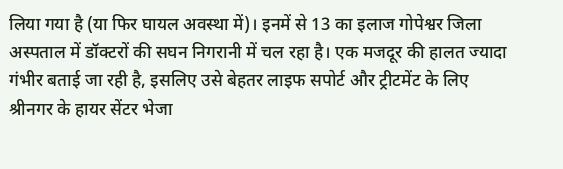लिया गया है (या फिर घायल अवस्था में)। इनमें से 13 का इलाज गोपेश्वर जिला अस्पताल में डॉक्टरों की सघन निगरानी में चल रहा है। एक मजदूर की हालत ज्यादा गंभीर बताई जा रही है, इसलिए उसे बेहतर लाइफ सपोर्ट और ट्रीटमेंट के लिए श्रीनगर के हायर सेंटर भेजा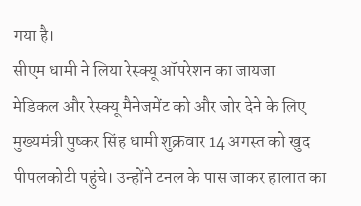गया है।
सीएम धामी ने लिया रेस्क्यू ऑपरेशन का जायजा
मेडिकल और रेस्क्यू मैनेजमेंट को और जोर देने के लिए मुख्यमंत्री पुष्कर सिंह धामी शुक्रवार 14 अगस्त को खुद पीपलकोटी पहुंचे। उन्होंने टनल के पास जाकर हालात का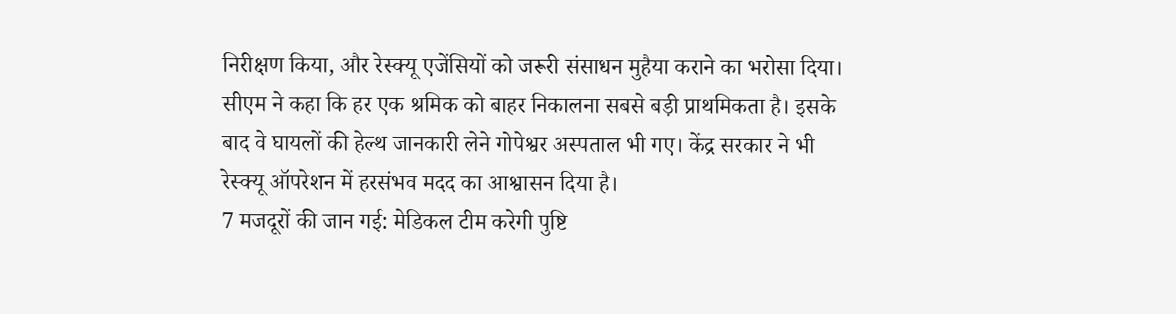निरीक्षण किया, और रेस्क्यू एजेंसियों को जरूरी संसाधन मुहैया कराने का भरोसा दिया। सीएम ने कहा कि हर एक श्रमिक को बाहर निकालना सबसे बड़ी प्राथमिकता है। इसके बाद वे घायलों की हेल्थ जानकारी लेने गोपेश्वर अस्पताल भी गए। केंद्र सरकार ने भी रेस्क्यू ऑपरेशन में हरसंभव मदद का आश्वासन दिया है।
7 मजदूरों की जान गई: मेडिकल टीम करेगी पुष्टि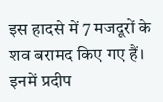इस हादसे में 7 मजदूरों के शव बरामद किए गए हैं। इनमें प्रदीप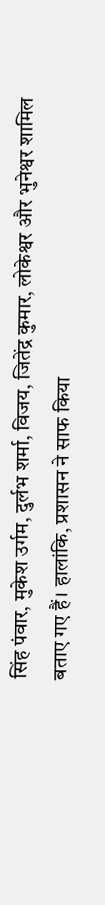सिंह पंवार, मुकेश उर्गम, दुर्लभ शर्मा, विजय, जितेंद्र कुमार, लोकेश्वर और भुनेश्वर शामिल बताए गए हैं। हालांकि, प्रशासन ने साफ किया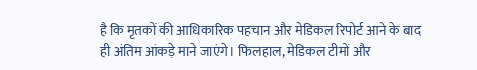है कि मृतकों की आधिकारिक पहचान और मेडिकल रिपोर्ट आने के बाद ही अंतिम आंकड़े माने जाएंगे। फिलहाल, मेडिकल टीमों और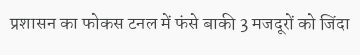प्रशासन का फोकस टनल में फंसे बाकी 3 मजदूरों को जिंदा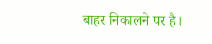बाहर निकालने पर है।